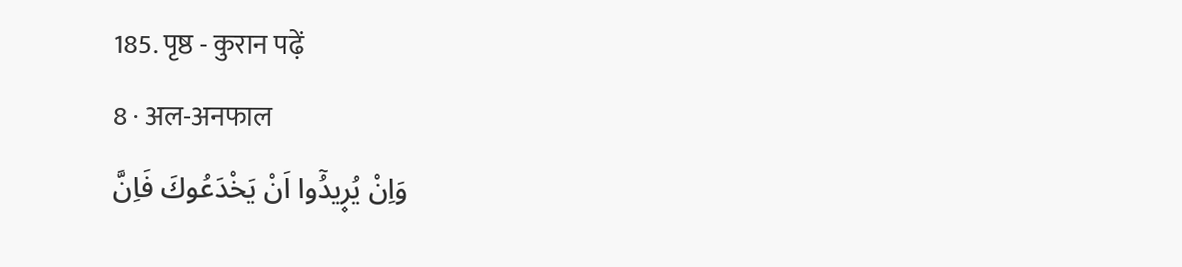185. पृष्ठ - कुरान पढ़ें
8 · अल-अनफाल
وَاِنْ يُر۪يدُٓوا اَنْ يَخْدَعُوكَ فَاِنَّ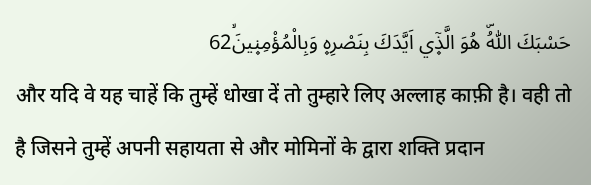حَسْبَكَ اللّٰهُۜ هُوَ الَّذ۪ٓي اَيَّدَكَ بِنَصْرِه۪ وَبِالْمُؤْمِن۪ينَۙ62
और यदि वे यह चाहें कि तुम्हें धोखा दें तो तुम्हारे लिए अल्लाह काफ़ी है। वही तो है जिसने तुम्हें अपनी सहायता से और मोमिनों के द्वारा शक्ति प्रदान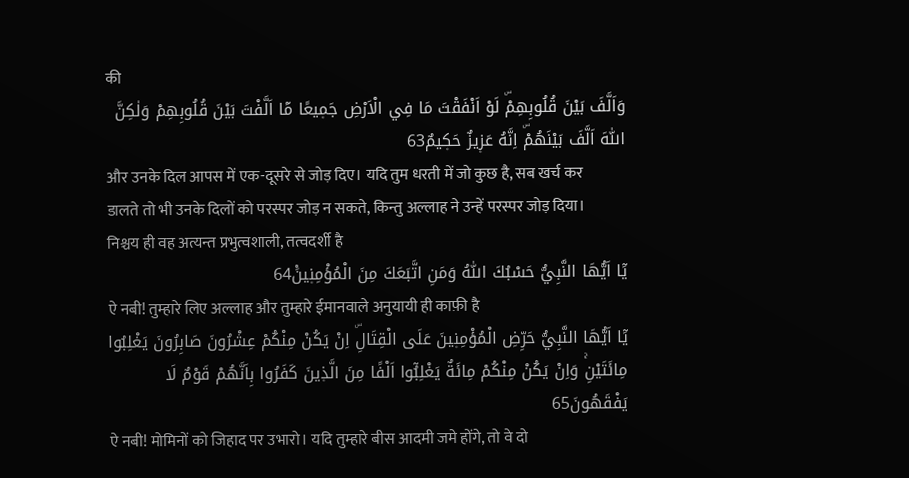की
وَاَلَّفَ بَيْنَ قُلُوبِهِمْۜ لَوْ اَنْفَقْتَ مَا فِي الْاَرْضِ جَم۪يعًا مَٓا اَلَّفْتَ بَيْنَ قُلُوبِهِمْ وَلٰكِنَّ اللّٰهَ اَلَّفَ بَيْنَهُمْۜ اِنَّهُ عَز۪يزٌ حَك۪يمٌ63
और उनके दिल आपस में एक-दूसरे से जोड़ दिए। यदि तुम धरती में जो कुछ है, सब खर्च कर डालते तो भी उनके दिलों को परस्पर जोड़ न सकते, किन्तु अल्लाह ने उन्हें परस्पर जोड़ दिया। निश्चय ही वह अत्यन्त प्रभुत्वशाली, तत्वदर्शी है
يَٓا اَيُّهَا النَّبِيُّ حَسْبُكَ اللّٰهُ وَمَنِ اتَّبَعَكَ مِنَ الْمُؤْمِن۪ينَ۟64
ऐ नबी! तुम्हारे लिए अल्लाह और तुम्हारे ईमानवाले अनुयायी ही काफ़ी है
يَٓا اَيُّهَا النَّبِيُّ حَرِّضِ الْمُؤْمِن۪ينَ عَلَى الْقِتَالِۜ اِنْ يَكُنْ مِنْكُمْ عِشْرُونَ صَابِرُونَ يَغْلِبُوا مِائَتَيْنِۚ وَاِنْ يَكُنْ مِنْكُمْ مِائَةٌ يَغْلِبُٓوا اَلْفًا مِنَ الَّذ۪ينَ كَفَرُوا بِاَنَّهُمْ قَوْمٌ لَا يَفْقَهُونَ65
ऐ नबी! मोमिनों को जिहाद पर उभारो। यदि तुम्हारे बीस आदमी जमे होंगे, तो वे दो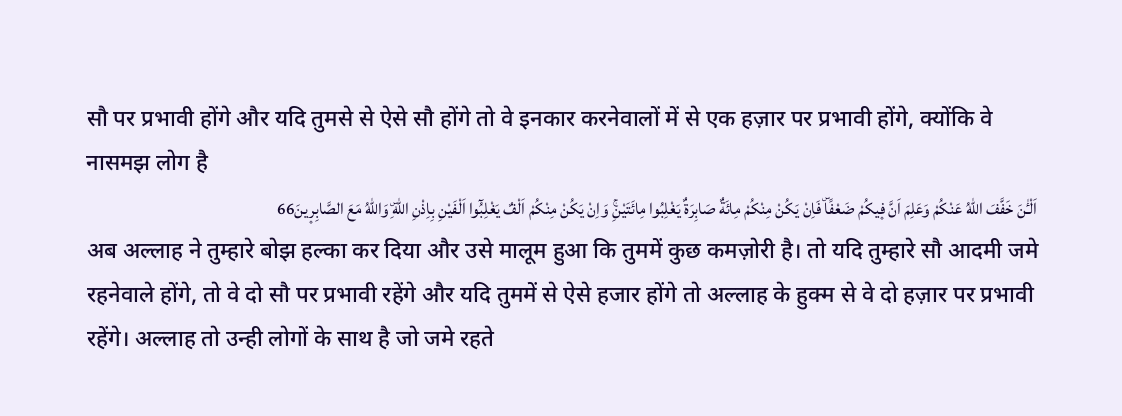सौ पर प्रभावी होंगे और यदि तुमसे से ऐसे सौ होंगे तो वे इनकार करनेवालों में से एक हज़ार पर प्रभावी होंगे, क्योंकि वे नासमझ लोग है
اَلْـٰٔنَ خَفَّفَ اللّٰهُ عَنْكُمْ وَعَلِمَ اَنَّ ف۪يكُمْ ضَعْفًاۜ فَاِنْ يَكُنْ مِنْكُمْ مِائَةٌ صَابِرَةٌ يَغْلِبُوا مِائَتَيْنِۚ وَاِنْ يَكُنْ مِنْكُمْ اَلْفٌ يَغْلِبُٓوا اَلْفَيْنِ بِاِذْنِ اللّٰهِۜ وَاللّٰهُ مَعَ الصَّابِر۪ينَ66
अब अल्लाह ने तुम्हारे बोझ हल्का कर दिया और उसे मालूम हुआ कि तुममें कुछ कमज़ोरी है। तो यदि तुम्हारे सौ आदमी जमे रहनेवाले होंगे, तो वे दो सौ पर प्रभावी रहेंगे और यदि तुममें से ऐसे हजार होंगे तो अल्लाह के हुक्म से वे दो हज़ार पर प्रभावी रहेंगे। अल्लाह तो उन्ही लोगों के साथ है जो जमे रहते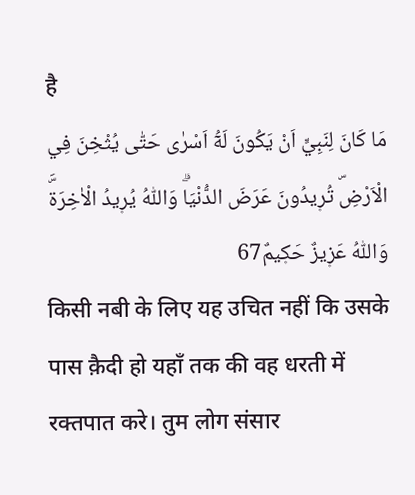है
مَا كَانَ لِنَبِيٍّ اَنْ يَكُونَ لَهُٓ اَسْرٰى حَتّٰى يُثْخِنَ فِي الْاَرْضِۜ تُر۪يدُونَ عَرَضَ الدُّنْيَاۗ وَاللّٰهُ يُر۪يدُ الْاٰخِرَةَۜ وَاللّٰهُ عَز۪يزٌ حَك۪يمٌ67
किसी नबी के लिए यह उचित नहीं कि उसके पास क़ैदी हो यहाँ तक की वह धरती में रक्तपात करे। तुम लोग संसार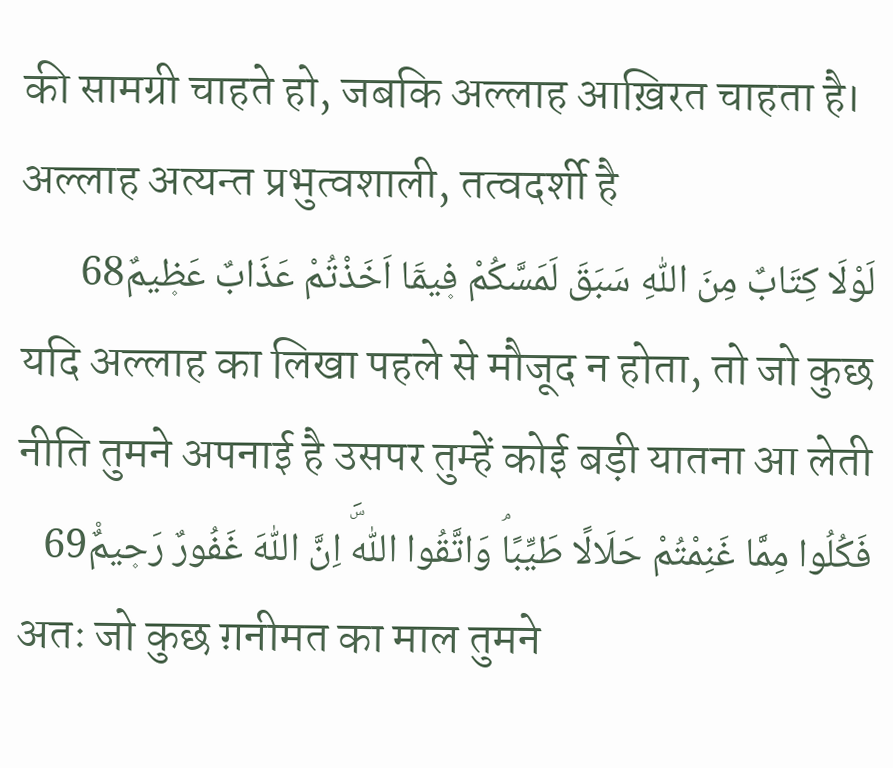की सामग्री चाहते हो, जबकि अल्लाह आख़िरत चाहता है। अल्लाह अत्यन्त प्रभुत्वशाली, तत्वदर्शी है
لَوْلَا كِتَابٌ مِنَ اللّٰهِ سَبَقَ لَمَسَّكُمْ ف۪يمَٓا اَخَذْتُمْ عَذَابٌ عَظ۪يمٌ68
यदि अल्लाह का लिखा पहले से मौजूद न होता, तो जो कुछ नीति तुमने अपनाई है उसपर तुम्हें कोई बड़ी यातना आ लेती
فَكُلُوا مِمَّا غَنِمْتُمْ حَلَالًا طَيِّبًاۘ وَاتَّقُوا اللّٰهَۜ اِنَّ اللّٰهَ غَفُورٌ رَح۪يمٌ۟69
अतः जो कुछ ग़नीमत का माल तुमने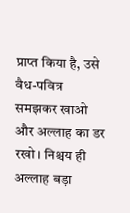प्राप्त किया है, उसे वैध-पवित्र समझकर खाओ और अल्लाह का डर रखो। निश्चय ही अल्लाह बड़ा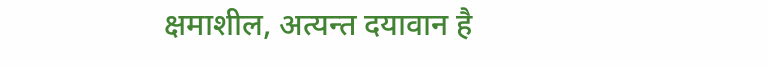क्षमाशील, अत्यन्त दयावान है